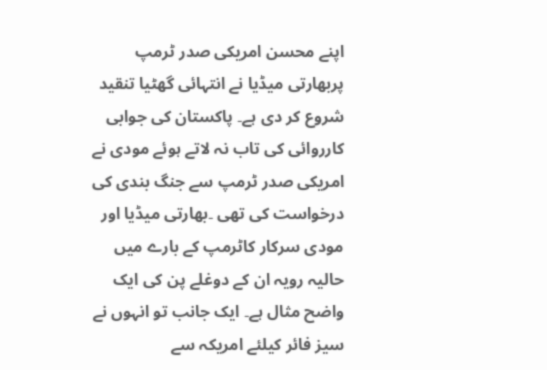اپنے محسن امریکی صدر ٹرمپ پربھارتی میڈیا نے انتہائی گھٹیا تنقید شروع کر دی ہے۔ پاکستان کی جوابی کارروائی کی تاب نہ لاتے ہوئے مودی نے امریکی صدر ٹرمپ سے جنگ بندی کی درخواست کی تھی ۔بھارتی میڈیا اور مودی سرکار کاٹرمپ کے بارے میں حالیہ رویہ ان کے دوغلے پن کی ایک واضح مثال ہے۔ ایک جانب تو انہوں نے سیز فائر کیلئے امریکہ سے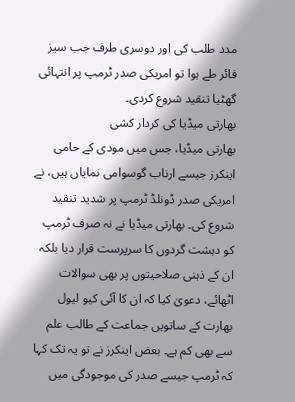مدد طلب کی اور دوسری طرف جب سیز فائر طے ہوا تو امریکی صدر ٹرمپ پر انتہائی گھٹیا تنقید شروع کردی۔
بھارتی میڈیا کی کردار کشی
بھارتی میڈیا، جس میں مودی کے حامی اینکرز جیسے ارناب گوسوامی نمایاں ہیں، نے امریکی صدر ڈونلڈ ٹرمپ پر شدید تنقید شروع کی۔ بھارتی میڈیا نے نہ صرف ٹرمپ کو دہشت گردوں کا سرپرست قرار دیا بلکہ ان کے ذہنی صلاحیتوں پر بھی سوالات اٹھائے، دعویٰ کیا کہ ان کا آئی کیو لیول بھارت کے ساتویں جماعت کے طالب علم سے بھی کم ہے۔ بعض اینکرز نے تو یہ تک کہا کہ ٹرمپ جیسے صدر کی موجودگی میں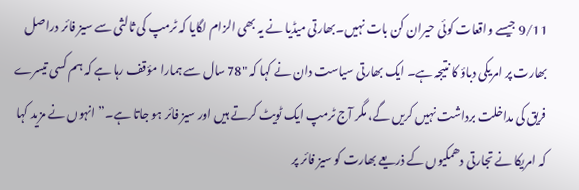9/11 جیسے واقعات کوئی حیران کن بات نہیں۔بھارتی میڈیا نے یہ بھی الزام لگایا کہ ٹرمپ کی ثالثی سے سیز فائر دراصل بھارت پر امریکی دباؤ کا نتیجہ ہے۔ ایک بھارتی سیاست دان نے کہا کہ "78 سال سے ہمارا مؤقف رہا ہے کہ ہم کسی تیسرے فریق کی مداخلت برداشت نہیں کریں گے، مگر آج ٹرمپ ایک ٹویٹ کرتے ہیں اور سیز فائر ہو جاتا ہے۔” انہوں نے مزید کہا کہ امریکا نے تجارتی دھمکیوں کے ذریعے بھارت کو سیز فائر پر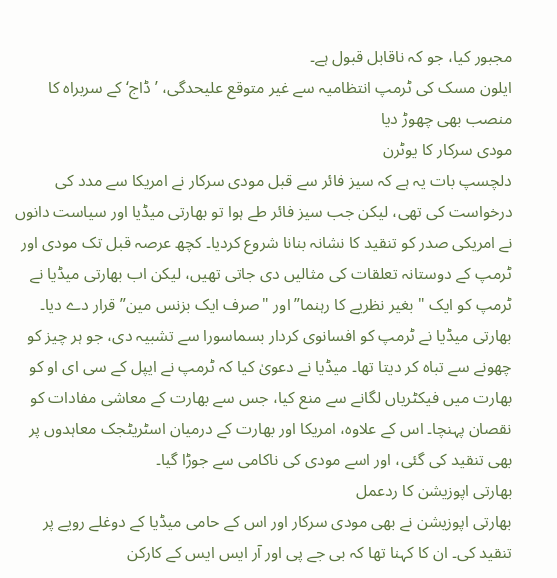مجبور کیا، جو کہ ناقابل قبول ہے۔
ایلون مسک کی ٹرمپ انتظامیہ سے غیر متوقع علیحدگی، ’ڈاج‘ کے سربراہ کا منصب بھی چھوڑ دیا
مودی سرکار کا یوٹرن
دلچسپ بات یہ ہے کہ سیز فائر سے قبل مودی سرکار نے امریکا سے مدد کی درخواست کی تھی، لیکن جب سیز فائر طے ہوا تو بھارتی میڈیا اور سیاست دانوں نے امریکی صدر کو تنقید کا نشانہ بنانا شروع کردیا۔ کچھ عرصہ قبل تک مودی اور ٹرمپ کے دوستانہ تعلقات کی مثالیں دی جاتی تھیں، لیکن اب بھارتی میڈیا نے ٹرمپ کو ایک "بغیر نظریے کا رہنما” اور "صرف ایک بزنس مین” قرار دے دیا۔
بھارتی میڈیا نے ٹرمپ کو افسانوی کردار بسماسورا سے تشبیہ دی، جو ہر چیز کو چھونے سے تباہ کر دیتا تھا۔ میڈیا نے دعویٰ کیا کہ ٹرمپ نے ایپل کے سی ای او کو بھارت میں فیکٹریاں لگانے سے منع کیا، جس سے بھارت کے معاشی مفادات کو نقصان پہنچا۔ اس کے علاوہ، امریکا اور بھارت کے درمیان اسٹریٹجک معاہدوں پر بھی تنقید کی گئی، اور اسے مودی کی ناکامی سے جوڑا گیا۔
بھارتی اپوزیشن کا ردعمل
بھارتی اپوزیشن نے بھی مودی سرکار اور اس کے حامی میڈیا کے دوغلے رویے پر تنقید کی۔ ان کا کہنا تھا کہ بی جے پی اور آر ایس ایس کے کارکن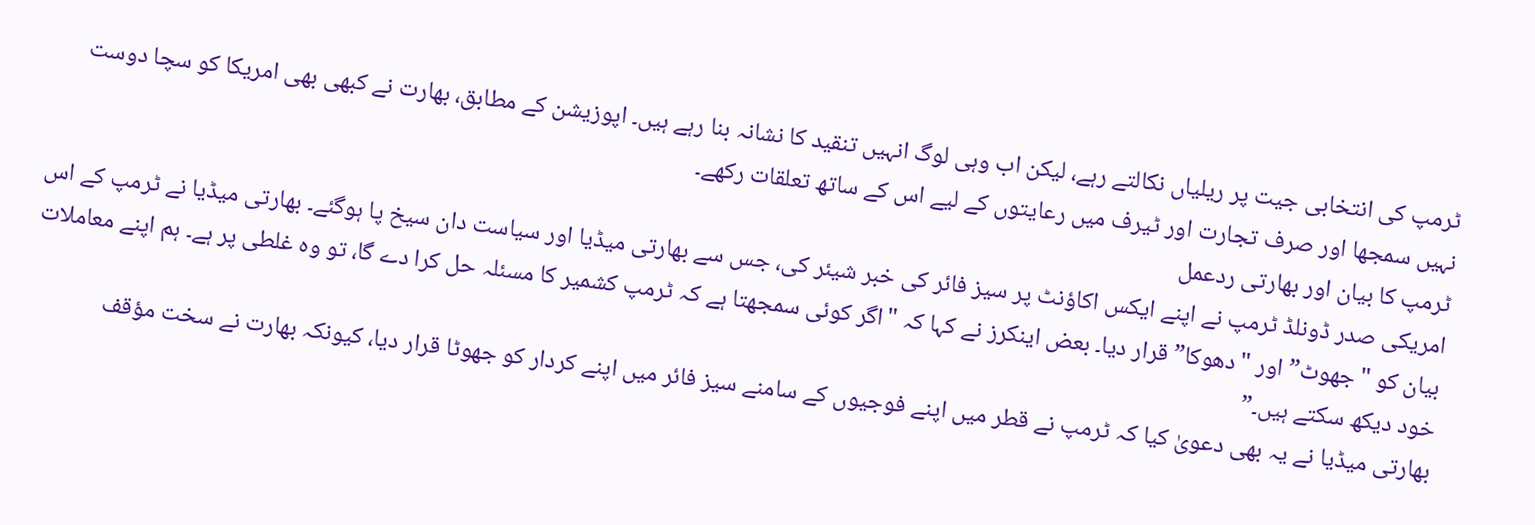ٹرمپ کی انتخابی جیت پر ریلیاں نکالتے رہے، لیکن اب وہی لوگ انہیں تنقید کا نشانہ بنا رہے ہیں۔ اپوزیشن کے مطابق، بھارت نے کبھی بھی امریکا کو سچا دوست نہیں سمجھا اور صرف تجارت اور ٹیرف میں رعایتوں کے لیے اس کے ساتھ تعلقات رکھے۔
ٹرمپ کا بیان اور بھارتی ردعمل
امریکی صدر ڈونلڈ ٹرمپ نے اپنے ایکس اکاؤنٹ پر سیز فائر کی خبر شیئر کی، جس سے بھارتی میڈیا اور سیاست دان سیخ پا ہوگئے۔ بھارتی میڈیا نے ٹرمپ کے اس بیان کو "جھوٹ” اور "دھوکا” قرار دیا۔ بعض اینکرز نے کہا کہ "اگر کوئی سمجھتا ہے کہ ٹرمپ کشمیر کا مسئلہ حل کرا دے گا، تو وہ غلطی پر ہے۔ ہم اپنے معاملات خود دیکھ سکتے ہیں۔”
بھارتی میڈیا نے یہ بھی دعویٰ کیا کہ ٹرمپ نے قطر میں اپنے فوجیوں کے سامنے سیز فائر میں اپنے کردار کو جھوٹا قرار دیا، کیونکہ بھارت نے سخت مؤقف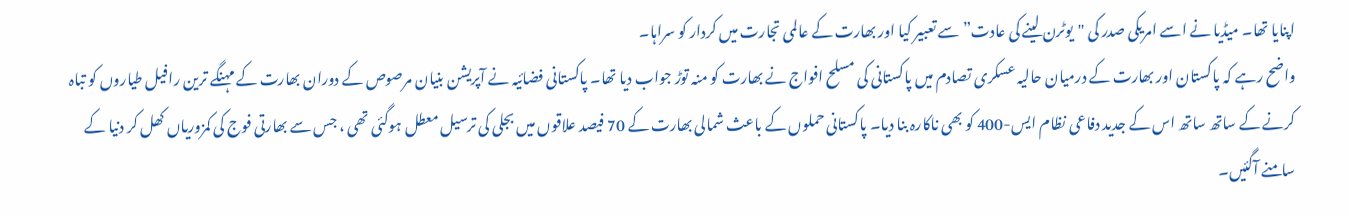اپنایا تھا۔ میڈیا نے اسے امریکی صدر کی "یوٹرن لینے کی عادت” سے تعبیر کیا اور بھارت کے عالمی تجارت میں کردار کو سراہا۔
واضح رہے کہ پاکستان اور بھارت کے درمیان حالیہ عسکری تصادم میں پاکستانی کی مسلح افواج نے بھارت کو منہ توڑ جواب دیا تھا۔ پاکستانی فضائیہ نے آپریشن بنیان مرصوص کے دوران بھارت کے مہنگے ترین رافیل طیاروں کو تباہ کرنے کے ساتھ ساتھ اس کے جدید دفاعی نظام ایس-400 کو بھی ناکارہ بنا دیا۔ پاکستانی حملوں کے باعث شمالی بھارت کے 70 فیصد علاقوں میں بجلی کی ترسیل معطل ہوگئی تھی ، جس سے بھارتی فوج کی کمزوریاں کھل کر دنیا کے سامنے آگئیں۔